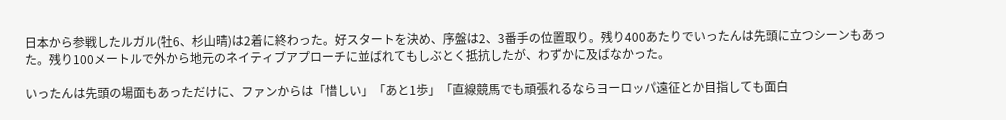日本から参戦したルガル(牡6、杉山晴)は2着に終わった。好スタートを決め、序盤は2、3番手の位置取り。残り400あたりでいったんは先頭に立つシーンもあった。残り100メートルで外から地元のネイティブアプローチに並ばれてもしぶとく抵抗したが、わずかに及ばなかった。

いったんは先頭の場面もあっただけに、ファンからは「惜しい」「あと1歩」「直線競馬でも頑張れるならヨーロッパ遠征とか目指しても面白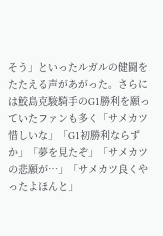そう」といったルガルの健闘をたたえる声があがった。さらには鮫島克駿騎手のG1勝利を願っていたファンも多く「サメカツ惜しいな」「G1初勝利ならずか」「夢を見たぞ」「サメカツの悲願が…」「サメカツ良くやったよほんと」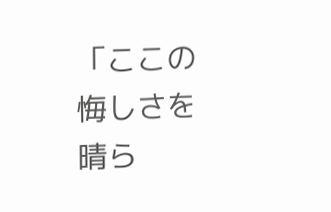「ここの悔しさを晴ら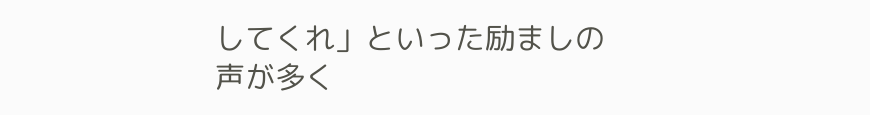してくれ」といった励ましの声が多く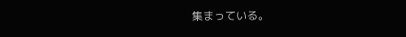集まっている。